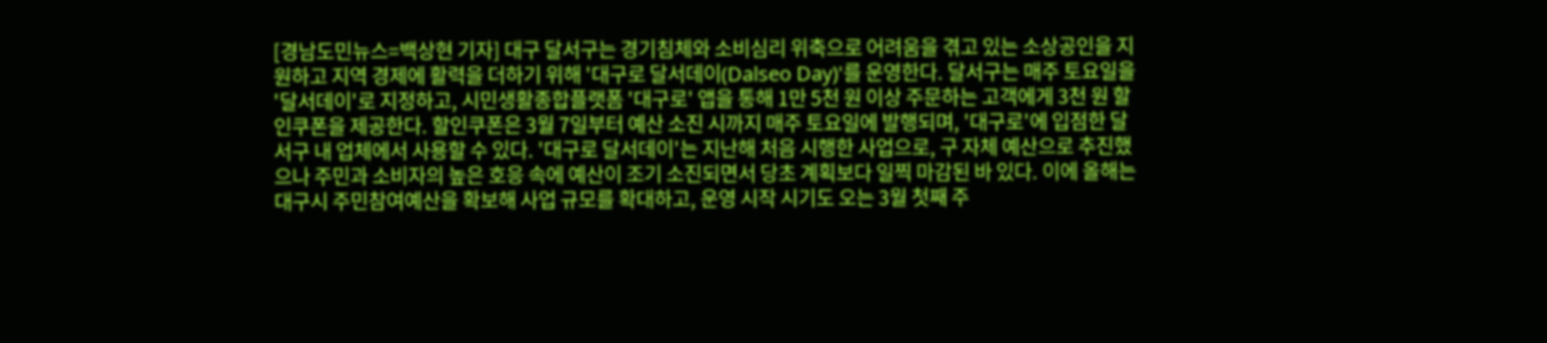[경남도민뉴스=백상현 기자] 대구 달서구는 경기침체와 소비심리 위축으로 어려움을 겪고 있는 소상공인을 지원하고 지역 경제에 활력을 더하기 위해 '대구로 달서데이(Dalseo Day)'를 운영한다. 달서구는 매주 토요일을 '달서데이'로 지정하고, 시민생활종합플랫폼 '대구로' 앱을 통해 1만 5천 원 이상 주문하는 고객에게 3천 원 할인쿠폰을 제공한다. 할인쿠폰은 3월 7일부터 예산 소진 시까지 매주 토요일에 발행되며, '대구로'에 입점한 달서구 내 업체에서 사용할 수 있다. '대구로 달서데이'는 지난해 처음 시행한 사업으로, 구 자체 예산으로 추진했으나 주민과 소비자의 높은 호응 속에 예산이 조기 소진되면서 당초 계획보다 일찍 마감된 바 있다. 이에 올해는 대구시 주민참여예산을 확보해 사업 규모를 확대하고, 운영 시작 시기도 오는 3월 첫째 주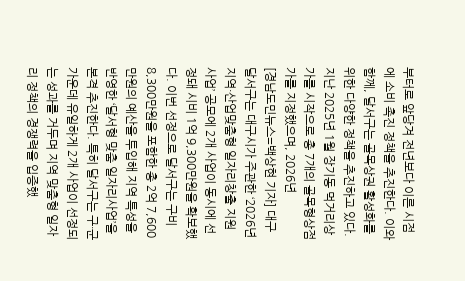부터로 앞당겨 전년보다 이른 시점에 소비 촉진 정책을 추진한다. 이와 함께, 달서구는 골목상권 활성화를 위한 다양한 정책을 추진하고 있다. 지난 2025년 1월 장기동 먹거리상가를 시작으로 총 7개의 골목형상점가를 지정했으며, 2026년
[경남도민뉴스=백상현 기자] 대구 달서구는 대구시가 주관한 ‘2026년 지역·산업맞춤형 일자리창출 지원사업’ 공모에 2개 사업이 동시에 선정돼 시비 1억 9,300만원을 확보했다. 이번 선정으로 달서구는 구비 8,300만원을 포함한 총 2억 7,600만원의 예산을 투입해 지역 특성을 반영한 ‘달서형 맞춤 일자리사업’을 본격 추진한다. 특히 달서구는 구·군 가운데 유일하게 2개 사업이 선정되는 성과를 거두며 지역 맞춤형 일자리 정책의 경쟁력을 입증했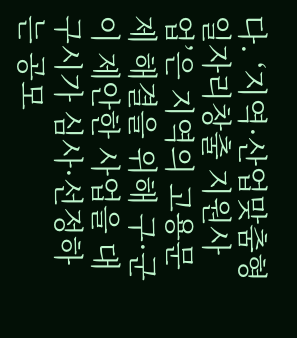다. ‘지역·산업맞춤형 일자리창출 지원사업’은 지역의 고용문제 해결을 위해 구·군이 제안한 사업을 대구시가 심사·선정하는 공모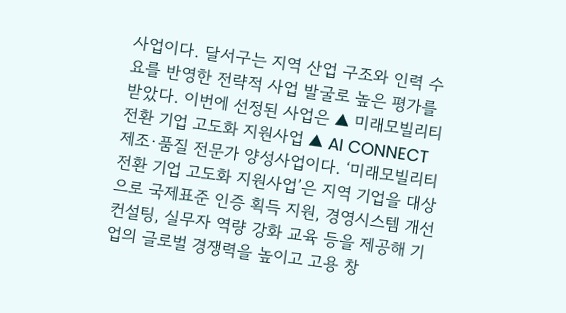사업이다. 달서구는 지역 산업 구조와 인력 수요를 반영한 전략적 사업 발굴로 높은 평가를 받았다. 이번에 선정된 사업은 ▲ 미래모빌리티 전환 기업 고도화 지원사업 ▲ AI CONNECT 제조·품질 전문가 양성사업이다. ‘미래모빌리티 전환 기업 고도화 지원사업’은 지역 기업을 대상으로 국제표준 인증 획득 지원, 경영시스템 개선 컨설팅, 실무자 역량 강화 교육 등을 제공해 기업의 글로벌 경쟁력을 높이고 고용 창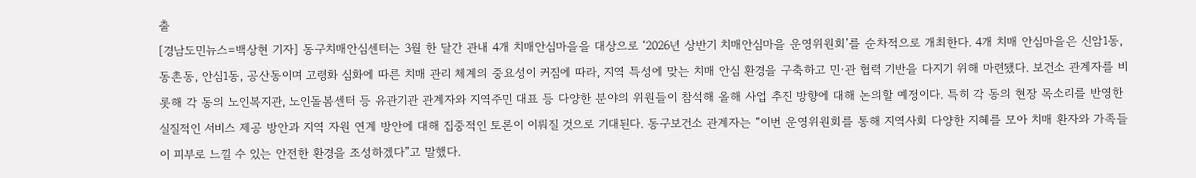출
[경남도민뉴스=백상현 기자] 동구치매안심센터는 3월 한 달간 관내 4개 치매안심마을을 대상으로 ‘2026년 상반기 치매안심마을 운영위원회’를 순차적으로 개최한다. 4개 치매 안심마을은 신암1동, 동촌동, 안심1동, 공산동이며 고령화 심화에 따른 치매 관리 체계의 중요성이 커짐에 따라, 지역 특성에 맞는 치매 안심 환경을 구축하고 민·관 협력 기반을 다지기 위해 마련됐다. 보건소 관계자를 비롯해 각 동의 노인복지관, 노인돌봄센터 등 유관기관 관계자와 지역주민 대표 등 다양한 분야의 위원들이 참석해 올해 사업 추진 방향에 대해 논의할 예정이다. 특히 각 동의 현장 목소리를 반영한 실질적인 서비스 제공 방안과 지역 자원 연계 방안에 대해 집중적인 토론이 이뤄질 것으로 기대된다. 동구보건소 관계자는 “이번 운영위원회를 통해 지역사회 다양한 지혜를 모아 치매 환자와 가족들이 피부로 느낄 수 있는 안전한 환경을 조성하겠다”고 말했다.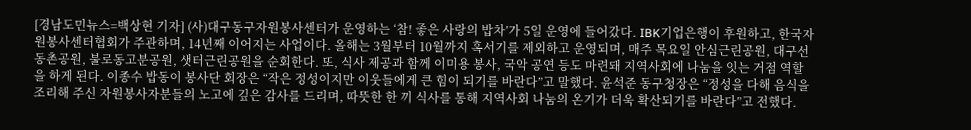[경남도민뉴스=백상현 기자] (사)대구동구자원봉사센터가 운영하는 ‘참! 좋은 사랑의 밥차’가 5일 운영에 들어갔다. IBK기업은행이 후원하고, 한국자원봉사센터협회가 주관하며, 14년째 이어지는 사업이다. 올해는 3월부터 10월까지 혹서기를 제외하고 운영되며, 매주 목요일 안심근린공원, 대구선동촌공원, 불로동고분공원, 샛터근린공원을 순회한다. 또, 식사 제공과 함께 이미용 봉사, 국악 공연 등도 마련돼 지역사회에 나눔을 잇는 거점 역할을 하게 된다. 이종수 밥동이 봉사단 회장은 “작은 정성이지만 이웃들에게 큰 힘이 되기를 바란다”고 말했다. 윤석준 동구청장은 “정성을 다해 음식을 조리해 주신 자원봉사자분들의 노고에 깊은 감사를 드리며, 따뜻한 한 끼 식사를 통해 지역사회 나눔의 온기가 더욱 확산되기를 바란다”고 전했다.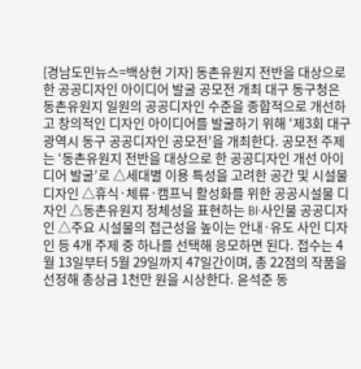[경남도민뉴스=백상현 기자] 동촌유원지 전반을 대상으로 한 공공디자인 아이디어 발굴 공모전 개최 대구 동구청은 동촌유원지 일원의 공공디자인 수준을 종합적으로 개선하고 창의적인 디자인 아이디어를 발굴하기 위해 ‘제3회 대구광역시 동구 공공디자인 공모전’을 개최한다. 공모전 주제는 ‘동촌유원지 전반을 대상으로 한 공공디자인 개선 아이디어 발굴’로 △세대별 이용 특성을 고려한 공간 및 시설물 디자인 △휴식·체류·캠프닉 활성화를 위한 공공시설물 디자인 △동촌유원지 정체성을 표현하는 BI·사인물 공공디자인 △주요 시설물의 접근성을 높이는 안내·유도 사인 디자인 등 4개 주제 중 하나를 선택해 응모하면 된다. 접수는 4월 13일부터 5월 29일까지 47일간이며, 총 22점의 작품을 선정해 총상금 1천만 원을 시상한다. 윤석준 동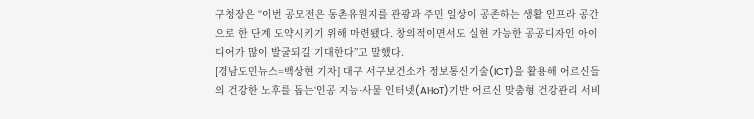구청장은 “이번 공모전은 동촌유원지를 관광과 주민 일상이 공존하는 생활 인프라 공간으로 한 단계 도약시키기 위해 마련됐다. 창의적이면서도 실현 가능한 공공디자인 아이디어가 많이 발굴되길 기대한다”고 말했다.
[경남도민뉴스=백상현 기자] 대구 서구보건소가 정보통신기술(ICT)을 활용해 어르신들의 건강한 노후를 돕는‘인공 지능·사물 인터넷(AI·IoT)기반 어르신 맞춤형 건강관리 서비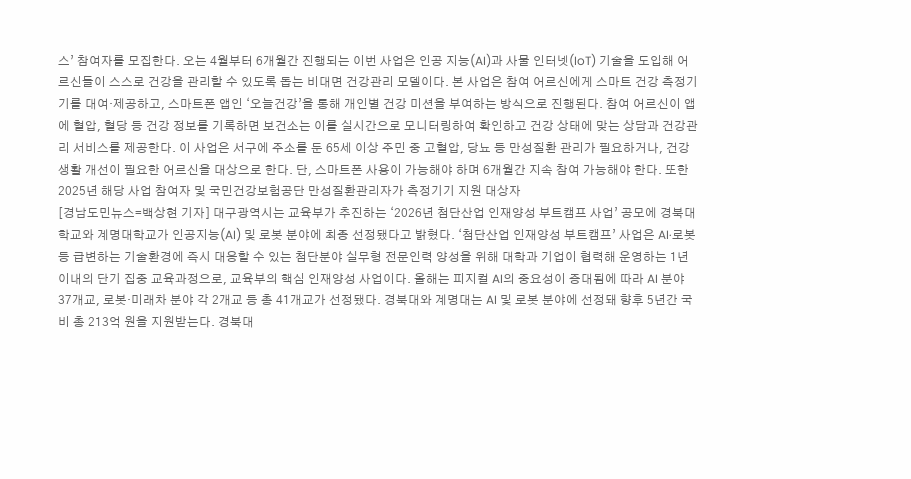스’ 참여자를 모집한다. 오는 4월부터 6개월간 진행되는 이번 사업은 인공 지능(AI)과 사물 인터넷(IoT) 기술을 도입해 어르신들이 스스로 건강을 관리할 수 있도록 돕는 비대면 건강관리 모델이다. 본 사업은 참여 어르신에게 스마트 건강 측정기기를 대여·제공하고, 스마트폰 앱인 ‘오늘건강’을 통해 개인별 건강 미션을 부여하는 방식으로 진행된다. 참여 어르신이 앱에 혈압, 혈당 등 건강 정보를 기록하면 보건소는 이를 실시간으로 모니터링하여 확인하고 건강 상태에 맞는 상담과 건강관리 서비스를 제공한다. 이 사업은 서구에 주소를 둔 65세 이상 주민 중 고혈압, 당뇨 등 만성질환 관리가 필요하거나, 건강생활 개선이 필요한 어르신을 대상으로 한다. 단, 스마트폰 사용이 가능해야 하며 6개월간 지속 참여 가능해야 한다. 또한 2025년 해당 사업 참여자 및 국민건강보험공단 만성질환관리자가 측정기기 지원 대상자
[경남도민뉴스=백상현 기자] 대구광역시는 교육부가 추진하는 ‘2026년 첨단산업 인재양성 부트캠프 사업’ 공모에 경북대학교와 계명대학교가 인공지능(AI) 및 로봇 분야에 최종 선정됐다고 밝혔다. ‘첨단산업 인재양성 부트캠프’ 사업은 AI·로봇 등 급변하는 기술환경에 즉시 대응할 수 있는 첨단분야 실무형 전문인력 양성을 위해 대학과 기업이 협력해 운영하는 1년 이내의 단기 집중 교육과정으로, 교육부의 핵심 인재양성 사업이다. 올해는 피지컬 AI의 중요성이 증대됨에 따라 AI 분야 37개교, 로봇·미래차 분야 각 2개교 등 총 41개교가 선정됐다. 경북대와 계명대는 AI 및 로봇 분야에 선정돼 향후 5년간 국비 총 213억 원을 지원받는다. 경북대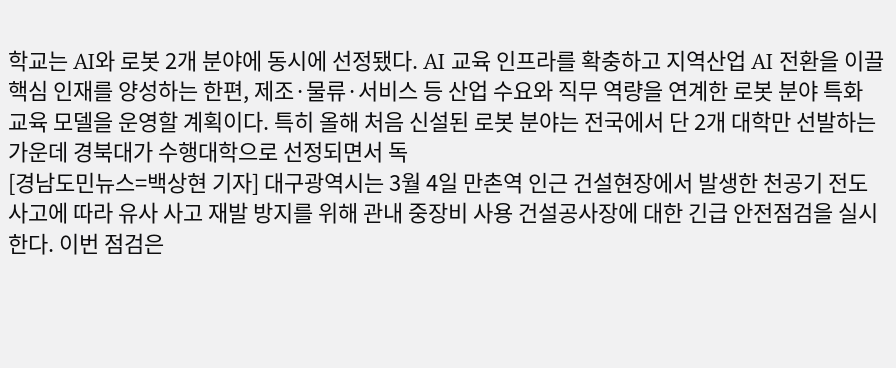학교는 AI와 로봇 2개 분야에 동시에 선정됐다. AI 교육 인프라를 확충하고 지역산업 AI 전환을 이끌 핵심 인재를 양성하는 한편, 제조·물류·서비스 등 산업 수요와 직무 역량을 연계한 로봇 분야 특화 교육 모델을 운영할 계획이다. 특히 올해 처음 신설된 로봇 분야는 전국에서 단 2개 대학만 선발하는 가운데 경북대가 수행대학으로 선정되면서 독
[경남도민뉴스=백상현 기자] 대구광역시는 3월 4일 만촌역 인근 건설현장에서 발생한 천공기 전도사고에 따라 유사 사고 재발 방지를 위해 관내 중장비 사용 건설공사장에 대한 긴급 안전점검을 실시한다. 이번 점검은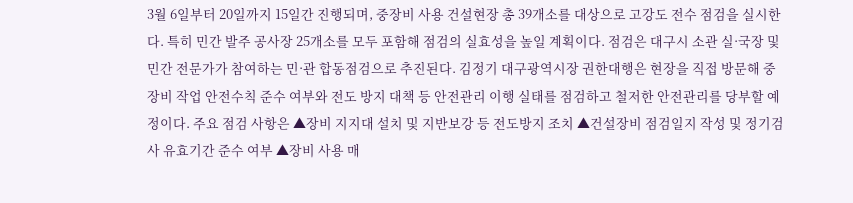3월 6일부터 20일까지 15일간 진행되며, 중장비 사용 건설현장 총 39개소를 대상으로 고강도 전수 점검을 실시한다. 특히 민간 발주 공사장 25개소를 모두 포함해 점검의 실효성을 높일 계획이다. 점검은 대구시 소관 실·국장 및 민간 전문가가 참여하는 민·관 합동점검으로 추진된다. 김정기 대구광역시장 권한대행은 현장을 직접 방문해 중장비 작업 안전수칙 준수 여부와 전도 방지 대책 등 안전관리 이행 실태를 점검하고 철저한 안전관리를 당부할 예정이다. 주요 점검 사항은 ▲장비 지지대 설치 및 지반보강 등 전도방지 조치 ▲건설장비 점검일지 작성 및 정기검사 유효기간 준수 여부 ▲장비 사용 매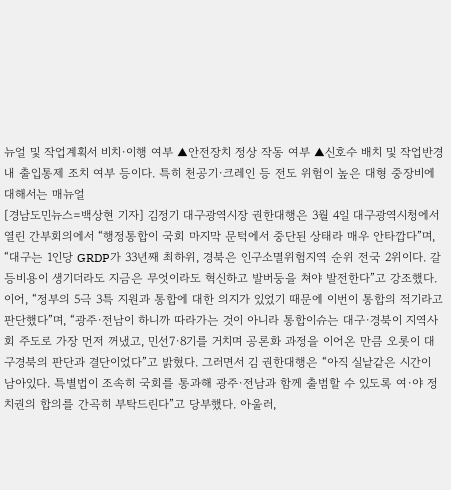뉴얼 및 작업계획서 비치·이행 여부 ▲안전장치 정상 작동 여부 ▲신호수 배치 및 작업반경 내 출입통제 조치 여부 등이다. 특히 천공기·크레인 등 전도 위험이 높은 대형 중장비에 대해서는 매뉴얼
[경남도민뉴스=백상현 기자] 김정기 대구광역시장 권한대행은 3월 4일 대구광역시청에서 열린 간부회의에서 “행정통합이 국회 마지막 문턱에서 중단된 상태라 매우 안타깝다”며, “대구는 1인당 GRDP가 33년째 최하위, 경북은 인구소멸위험지역 순위 전국 2위이다. 갈등비용이 생기더라도 지금은 무엇이라도 혁신하고 발버둥을 쳐야 발전한다”고 강조했다. 이어, “정부의 5극 3특 지원과 통합에 대한 의지가 있었기 때문에 이번이 통합의 적기라고 판단했다”며, “광주·전남이 하니까 따라가는 것이 아니라 통합이슈는 대구·경북이 지역사회 주도로 가장 먼저 꺼냈고, 민선7·8기를 거치며 공론화 과정을 이어온 만큼 오롯이 대구경북의 판단과 결단이었다”고 밝혔다. 그러면서 김 권한대행은 “아직 실낱같은 시간이 남아있다. 특별법이 조속히 국회를 통과해 광주·전남과 함께 출범할 수 있도록 여·야 정치권의 합의를 간곡히 부탁드린다”고 당부했다. 아울러,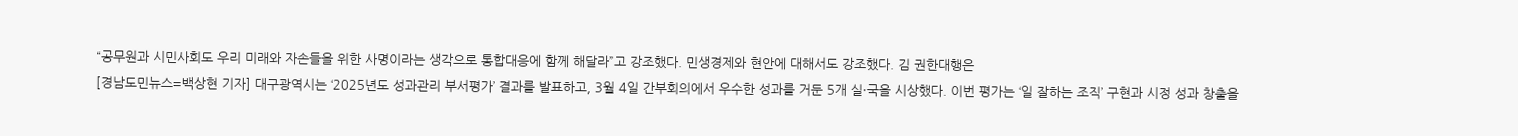“공무원과 시민사회도 우리 미래와 자손들을 위한 사명이라는 생각으로 통합대응에 함께 해달라”고 강조했다. 민생경제와 현안에 대해서도 강조했다. 김 권한대행은
[경남도민뉴스=백상현 기자] 대구광역시는 ‘2025년도 성과관리 부서평가’ 결과를 발표하고, 3월 4일 간부회의에서 우수한 성과를 거둔 5개 실·국을 시상했다. 이번 평가는 ‘일 잘하는 조직’ 구현과 시정 성과 창출을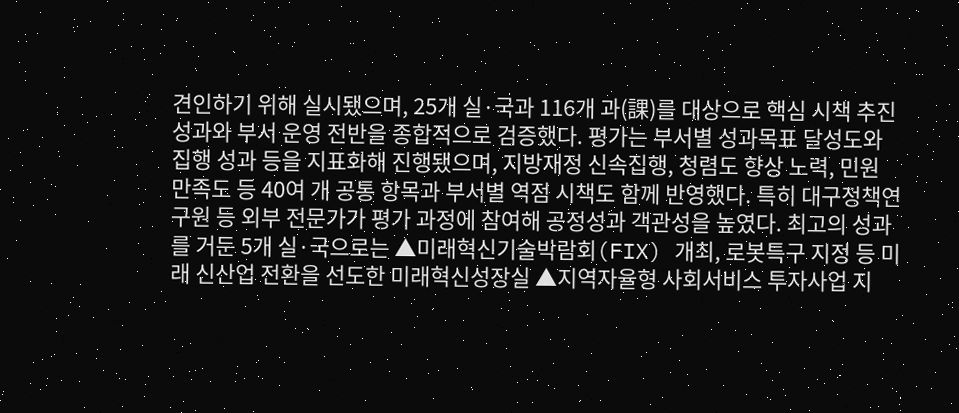견인하기 위해 실시됐으며, 25개 실·국과 116개 과(課)를 대상으로 핵심 시책 추진 성과와 부서 운영 전반을 종합적으로 검증했다. 평가는 부서별 성과목표 달성도와 집행 성과 등을 지표화해 진행됐으며, 지방재정 신속집행, 청렴도 향상 노력, 민원 만족도 등 40여 개 공통 항목과 부서별 역점 시책도 함께 반영했다. 특히 대구정책연구원 등 외부 전문가가 평가 과정에 참여해 공정성과 객관성을 높였다. 최고의 성과를 거둔 5개 실·국으로는 ▲미래혁신기술박람회(FIX) 개최, 로봇특구 지정 등 미래 신산업 전환을 선도한 미래혁신성장실 ▲지역자율형 사회서비스 투자사업 지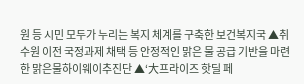원 등 시민 모두가 누리는 복지 체계를 구축한 보건복지국 ▲취수원 이전 국정과제 채택 등 안정적인 맑은 물 공급 기반을 마련한 맑은물하이웨이추진단 ▲‘大프라이즈 핫딜 페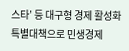스타’ 등 대구형 경제 활성화 특별대책으로 민생경제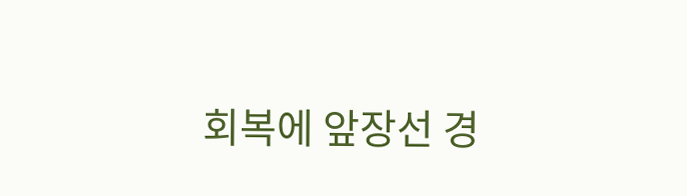회복에 앞장선 경